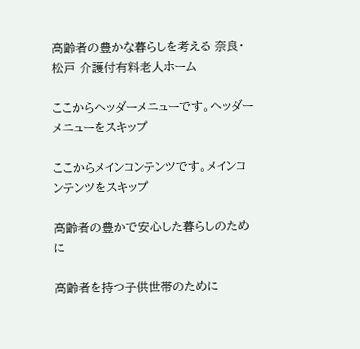高齢者の豊かな暮らしを考える 奈良・松戸 介護付有料老人ホーム

ここからヘッダーメニューです。ヘッダーメニューをスキップ

ここからメインコンテンツです。メインコンテンツをスキップ

高齢者の豊かで安心した暮らしのために

高齢者を持つ子供世帯のために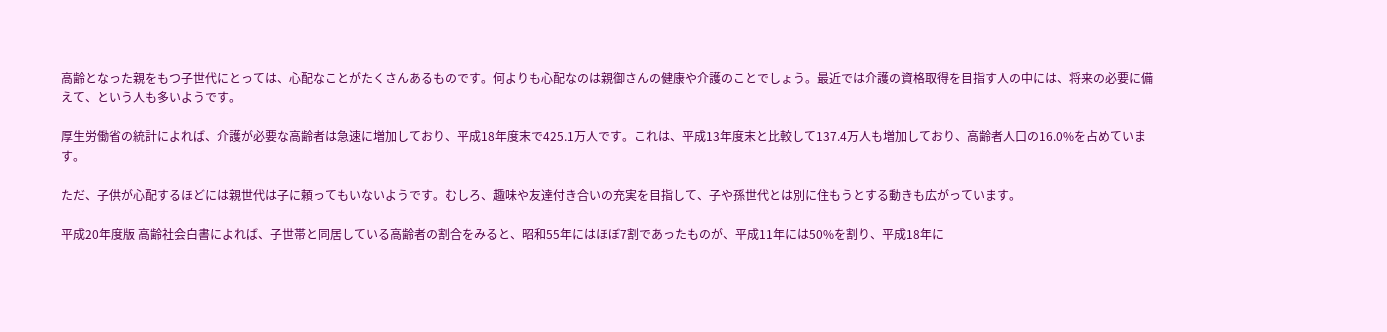高齢となった親をもつ子世代にとっては、心配なことがたくさんあるものです。何よりも心配なのは親御さんの健康や介護のことでしょう。最近では介護の資格取得を目指す人の中には、将来の必要に備えて、という人も多いようです。

厚生労働省の統計によれば、介護が必要な高齢者は急速に増加しており、平成18年度末で425.1万人です。これは、平成13年度末と比較して137.4万人も増加しており、高齢者人口の16.0%を占めています。

ただ、子供が心配するほどには親世代は子に頼ってもいないようです。むしろ、趣味や友達付き合いの充実を目指して、子や孫世代とは別に住もうとする動きも広がっています。

平成20年度版 高齢社会白書によれば、子世帯と同居している高齢者の割合をみると、昭和55年にはほぼ7割であったものが、平成11年には50%を割り、平成18年に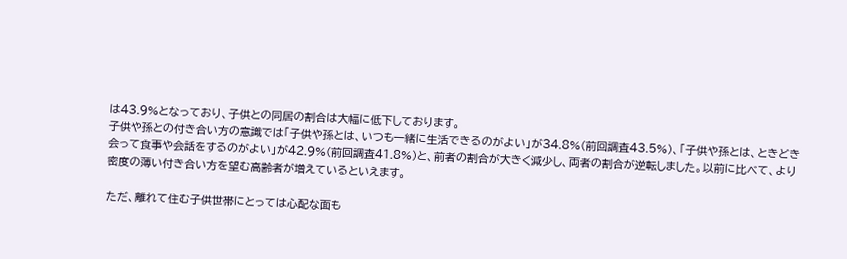は43.9%となっており、子供との同居の割合は大幅に低下しております。
子供や孫との付き合い方の意識では「子供や孫とは、いつも一緒に生活できるのがよい」が34.8%(前回調査43.5%)、「子供や孫とは、ときどき会って食事や会話をするのがよい」が42.9%(前回調査41.8%)と、前者の割合が大きく減少し、両者の割合が逆転しました。以前に比べて、より密度の薄い付き合い方を望む高齢者が増えているといえます。

ただ、離れて住む子供世帯にとっては心配な面も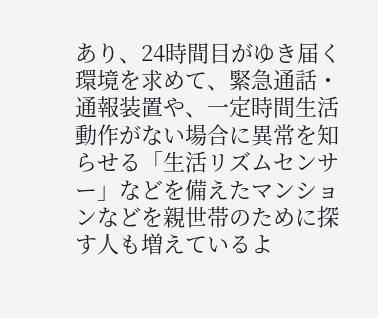あり、24時間目がゆき届く環境を求めて、緊急通話・通報装置や、一定時間生活動作がない場合に異常を知らせる「生活リズムセンサー」などを備えたマンションなどを親世帯のために探す人も増えているよ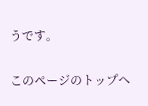うです。


このページのトップへ